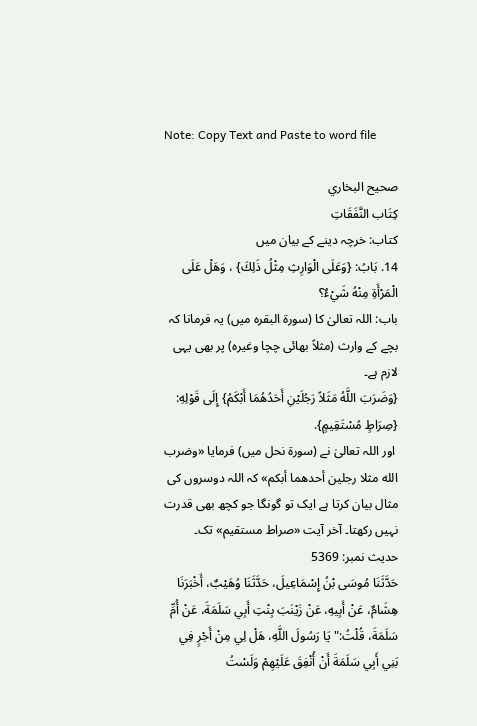Note: Copy Text and Paste to word file

صحيح البخاري
كِتَاب النَّفَقَاتِ
کتاب: خرچہ دینے کے بیان میں
14. بَابُ: {وَعَلَى الْوَارِثِ مِثْلُ ذَلِكَ} ، وَهَلْ عَلَى الْمَرْأَةِ مِنْهُ شَيْءٌ؟
باب: اللہ تعالیٰ کا (سورۃ البقرہ میں) یہ فرمانا کہ بچے کے وارث (مثلاً بھائی چچا وغیرہ) پر بھی یہی لازم ہے۔
{وَضَرَبَ اللَّهُ مَثَلاً رَجُلَيْنِ أَحَدُهُمَا أَبْكَمُ} إِلَى قَوْلِهِ: {صِرَاطٍ مُسْتَقِيمٍ}.
 اور اللہ تعالیٰ نے (سورۃ نحل میں) فرمایا «وضرب الله مثلا رجلين أحدهما أبكم» کہ اللہ دوسروں کی مثال بیان کرتا ہے ایک تو گونگا جو کچھ بھی قدرت نہیں رکھتا۔ آخر آیت «صراط مستقيم» تک۔
حدیث نمبر: 5369
حَدَّثَنَا مُوسَى بْنُ إِسْمَاعِيلَ، حَدَّثَنَا وُهَيْبٌ، أَخْبَرَنَا هِشَامٌ، عَنْ أَبِيهِ، عَنْ زَيْنَبَ بِنْتِ أَبِي سَلَمَةَ، عَنْ أُمِّ سَلَمَةَ، قُلْتُ:" يَا رَسُولَ اللَّهِ، هَلْ لِي مِنْ أَجْرٍ فِي بَنِي أَبِي سَلَمَةَ أَنْ أُنْفِقَ عَلَيْهِمْ وَلَسْتُ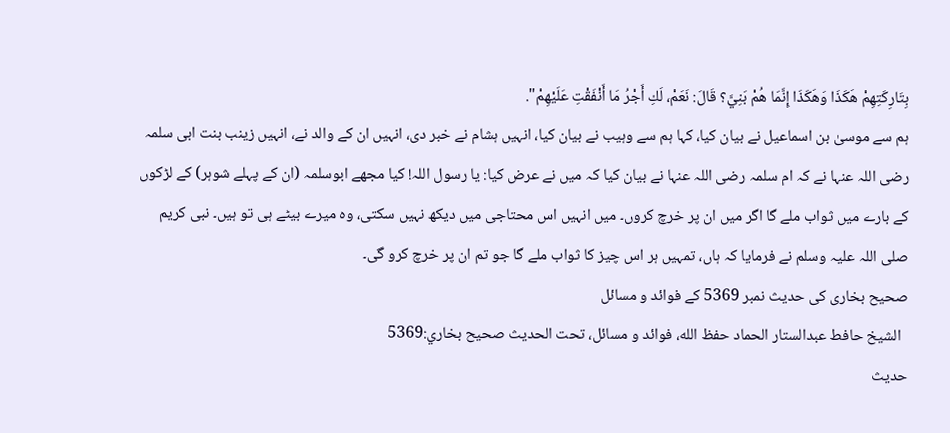بِتَارِكَتِهِمْ هَكَذَا وَهَكَذَا إِنَّمَا هُمْ بَنِيَّ؟ قَالَ: نَعَمْ، لَكِ أَجْرُ مَا أَنْفَقْتِ عَلَيْهِمْ".
ہم سے موسیٰ بن اسماعیل نے بیان کیا، کہا ہم سے وہیب نے بیان کیا، انہیں ہشام نے خبر دی، انہیں ان کے والد نے، انہیں زینب بنت ابی سلمہ رضی اللہ عنہا نے کہ ام سلمہ رضی اللہ عنہا نے بیان کیا کہ میں نے عرض کیا: یا رسول اللہ! کیا مجھے ابوسلمہ (ان کے پہلے شوہر) کے لڑکوں کے بارے میں ثواب ملے گا اگر میں ان پر خرچ کروں۔ میں انہیں اس محتاجی میں دیکھ نہیں سکتی، وہ میرے بیٹے ہی تو ہیں۔ نبی کریم صلی اللہ علیہ وسلم نے فرمایا کہ ہاں، تمہیں ہر اس چیز کا ثواب ملے گا جو تم ان پر خرچ کرو گی۔
صحیح بخاری کی حدیث نمبر 5369 کے فوائد و مسائل
  الشيخ حافط عبدالستار الحماد حفظ الله، فوائد و مسائل، تحت الحديث صحيح بخاري:5369
حدیث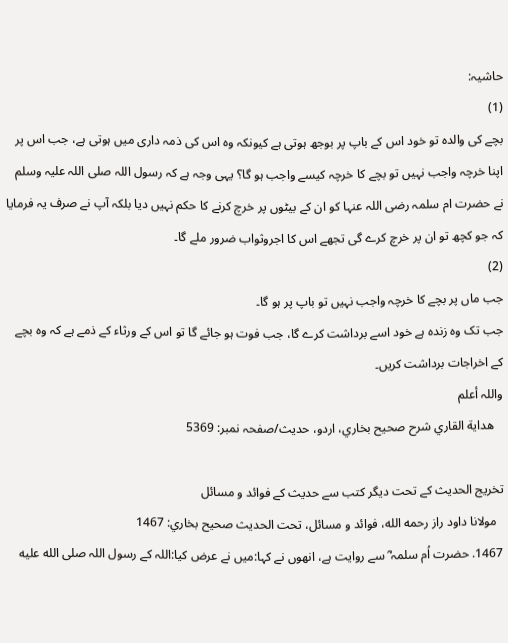حاشیہ:
(1)
بچے کی والدہ تو خود اس کے باپ پر بوجھ ہوتی ہے کیونکہ وہ اس کی ذمہ داری میں ہوتی ہے، جب اس پر اپنا خرچہ واجب نہیں تو بچے کا خرچہ کیسے واجب ہو گا؟ یہی وجہ ہے کہ رسول اللہ صلی اللہ علیہ وسلم نے حضرت ام سلمہ رضی اللہ عنہا کو ان کے بیٹوں پر خرچ کرنے کا حکم نہیں دیا بلکہ آپ نے صرف یہ فرمایا کہ جو کچھ تو ان پر خرچ کرے گی تجھے اس کا اجروثواب ضرور ملے گا۔
(2)
جب ماں پر بچے کا خرچہ واجب نہیں تو باپ پر ہو گا۔
جب تک وہ زندہ ہے خود اسے برداشت کرے گا، جب فوت ہو جائے گا تو اس کے ورثاء کے ذمے ہے کہ وہ بچے کے اخراجات برداشت کریں۔
واللہ أعلم
   هداية القاري شرح صحيح بخاري، اردو، حدیث/صفحہ نمبر: 5369

تخریج الحدیث کے تحت دیگر کتب سے حدیث کے فوائد و مسائل
  مولانا داود راز رحمه الله، فوائد و مسائل، تحت الحديث صحيح بخاري: 1467
1467. حضرت اُم سلمہ ؓ سے روایت ہے، انھوں نے کہا:میں نے عرض کیا:اللہ کے رسول اللہ صلى الله عليه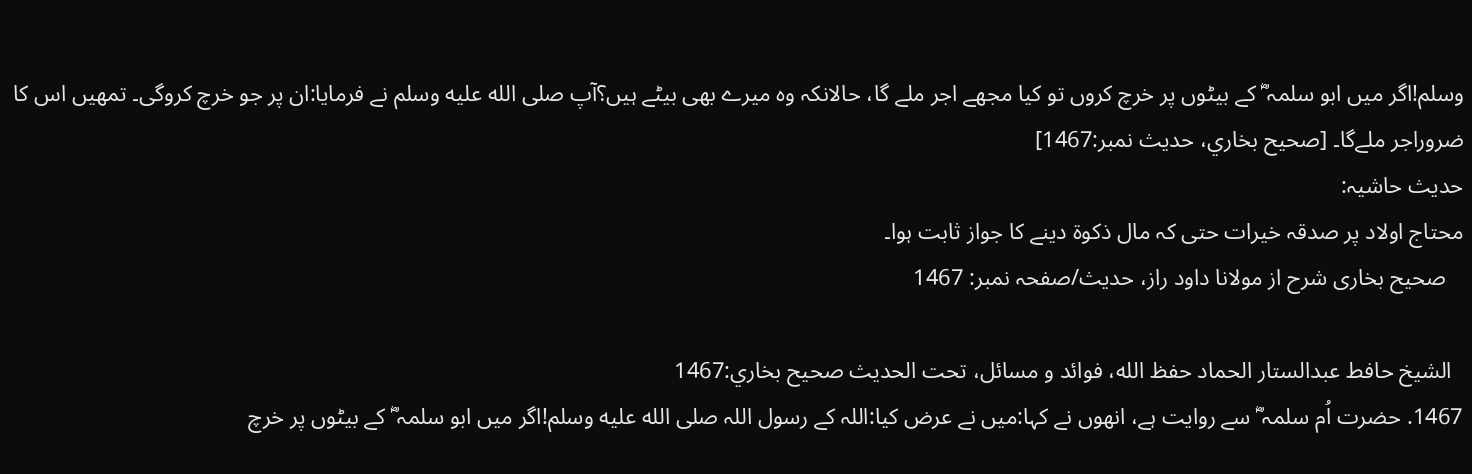وسلم!اگر میں ابو سلمہ ؓ کے بیٹوں پر خرچ کروں تو کیا مجھے اجر ملے گا، حالانکہ وہ میرے بھی بیٹے ہیں؟آپ صلى الله عليه وسلم نے فرمایا:ان پر جو خرچ کروگی۔ تمھیں اس کا ضروراجر ملےگا۔ [صحيح بخاري، حديث نمبر:1467]
حدیث حاشیہ:
محتاج اولاد پر صدقہ خیرات حتی کہ مال ذکوۃ دینے کا جواز ثابت ہوا۔
   صحیح بخاری شرح از مولانا داود راز، حدیث/صفحہ نمبر: 1467

  الشيخ حافط عبدالستار الحماد حفظ الله، فوائد و مسائل، تحت الحديث صحيح بخاري:1467
1467. حضرت اُم سلمہ ؓ سے روایت ہے، انھوں نے کہا:میں نے عرض کیا:اللہ کے رسول اللہ صلى الله عليه وسلم!اگر میں ابو سلمہ ؓ کے بیٹوں پر خرچ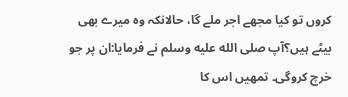کروں تو کیا مجھے اجر ملے گا، حالانکہ وہ میرے بھی بیٹے ہیں؟آپ صلى الله عليه وسلم نے فرمایا:ان پر جو خرچ کروگی۔ تمھیں اس کا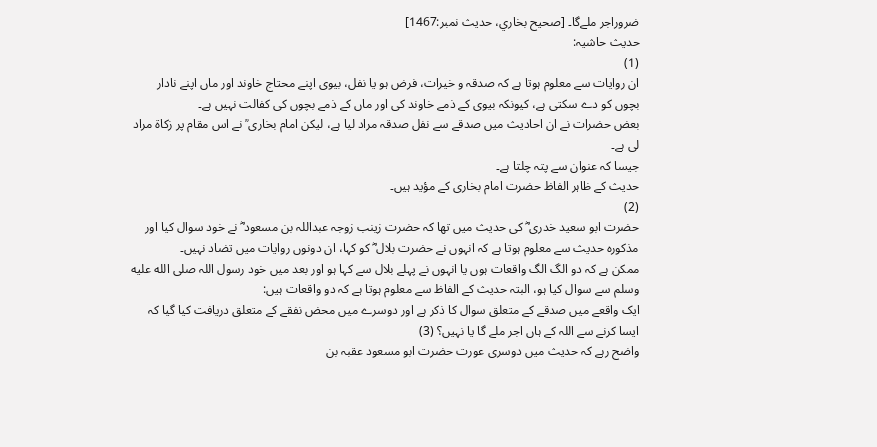ضروراجر ملےگا۔ [صحيح بخاري، حديث نمبر:1467]
حدیث حاشیہ:
(1)
ان روایات سے معلوم ہوتا ہے کہ صدقہ و خیرات، فرض ہو یا نفل، بیوی اپنے محتاج خاوند اور ماں اپنے نادار بچوں کو دے سکتی ہے، کیونکہ بیوی کے ذمے خاوند کی اور ماں کے ذمے بچوں کی کفالت نہیں ہے۔
بعض حضرات نے ان احادیث میں صدقے سے نفل صدقہ مراد لیا ہے، لیکن امام بخاری ؒ نے اس مقام پر زکاۃ مراد لی ہے۔
جیسا کہ عنوان سے پتہ چلتا ہے۔
حدیث کے ظاہر الفاظ حضرت امام بخاری کے مؤید ہیں۔
(2)
حضرت ابو سعید خدری ؓ کی حدیث میں تھا کہ حضرت زینب زوجہ عبداللہ بن مسعود ؓ نے خود سوال کیا اور مذکورہ حدیث سے معلوم ہوتا ہے کہ انہوں نے حضرت بلال ؓ کو کہا، ان دونوں روایات میں تضاد نہیں۔
ممکن ہے کہ دو الگ الگ واقعات ہوں یا انہوں نے پہلے بلال سے کہا ہو اور بعد میں خود رسول اللہ صلى الله عليه وسلم سے سوال کیا ہو، البتہ حدیث کے الفاظ سے معلوم ہوتا ہے کہ دو واقعات ہیں:
ایک واقعے میں صدقے کے متعلق سوال کا ذکر ہے اور دوسرے میں محض نفقے کے متعلق دریافت کیا گیا کہ ایسا کرنے سے اللہ کے ہاں اجر ملے گا یا نہیں؟ (3)
واضح رہے کہ حدیث میں دوسری عورت حضرت ابو مسعود عقبہ بن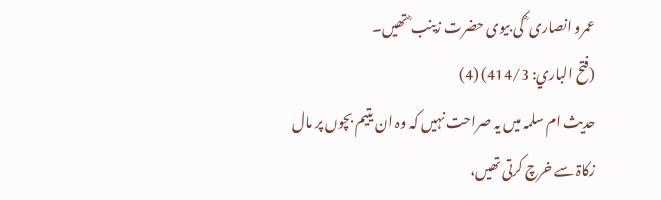عمرو انصارى ؓ کی بیوی حضرت زینب ؓ تھیں۔
(فتح الباري: 414/3) (4)
حدیث ام سلمہ میں یہ صراحت نہیں کہ وہ ان یتیم بچوں پر مال زکاۃ سے خرچ کرتی تھیں،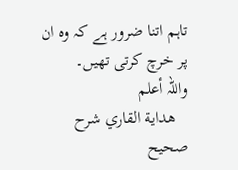تاہم اتنا ضرور ہے کہ وہ ان پر خرچ کرتی تھیں۔
واللہ أعلم
   هداية القاري شرح صحيح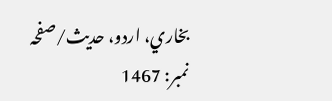بخاري، اردو، حدیث/صفحہ نمبر: 1467